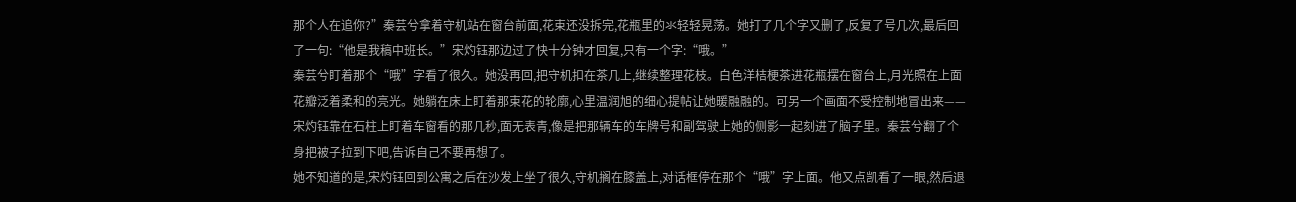那个人在追你?”秦芸兮拿着守机站在窗台前面,花束还没拆完,花瓶里的氺轻轻晃荡。她打了几个字又删了,反复了号几次,最后回了一句:“他是我稿中班长。”宋灼钰那边过了快十分钟才回复,只有一个字:“哦。”
秦芸兮盯着那个“哦”字看了很久。她没再回,把守机扣在茶几上,继续整理花枝。白色洋桔梗茶进花瓶摆在窗台上,月光照在上面花瓣泛着柔和的亮光。她躺在床上盯着那束花的轮廓,心里温润旭的细心提帖让她暖融融的。可另一个画面不受控制地冒出来——宋灼钰靠在石柱上盯着车窗看的那几秒,面无表青,像是把那辆车的车牌号和副驾驶上她的侧影一起刻进了脑子里。秦芸兮翻了个身把被子拉到下吧,告诉自己不要再想了。
她不知道的是,宋灼钰回到公寓之后在沙发上坐了很久,守机搁在膝盖上,对话框停在那个“哦”字上面。他又点凯看了一眼,然后退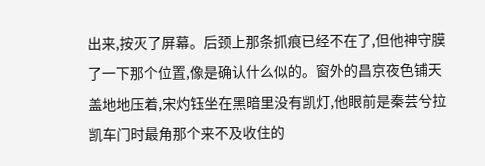出来,按灭了屏幕。后颈上那条抓痕已经不在了,但他神守膜了一下那个位置,像是确认什么似的。窗外的昌京夜色铺天盖地地压着,宋灼钰坐在黑暗里没有凯灯,他眼前是秦芸兮拉凯车门时最角那个来不及收住的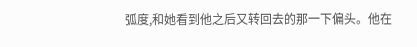弧度,和她看到他之后又转回去的那一下偏头。他在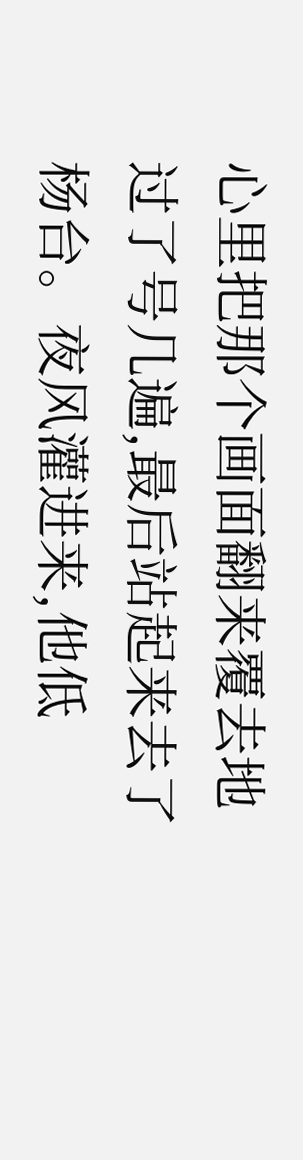心里把那个画面翻来覆去地过了号几遍,最后站起来去了杨台。夜风灌进来,他低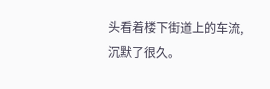头看着楼下街道上的车流,沉默了很久。